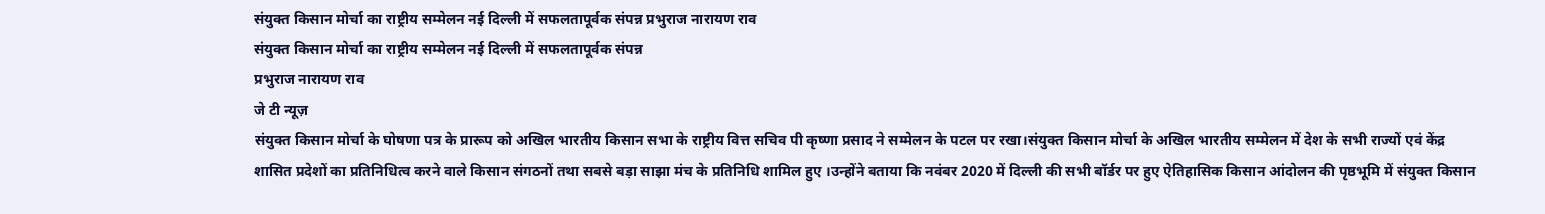संयुक्त किसान मोर्चा का राष्ट्रीय सम्मेलन नई दिल्ली में सफलतापूर्वक संपन्न प्रभुराज नारायण राव
संयुक्त किसान मोर्चा का राष्ट्रीय सम्मेलन नई दिल्ली में सफलतापूर्वक संपन्न
प्रभुराज नारायण राव
जे टी न्यूज़
संयुक्त किसान मोर्चा के घोषणा पत्र के प्रारूप को अखिल भारतीय किसान सभा के राष्ट्रीय वित्त सचिव पी कृष्णा प्रसाद ने सम्मेलन के पटल पर रखा।संयुक्त किसान मोर्चा के अखिल भारतीय सम्मेलन में देश के सभी राज्यों एवं केंद्र शासित प्रदेशों का प्रतिनिधित्व करने वाले किसान संगठनों तथा सबसे बड़ा साझा मंच के प्रतिनिधि शामिल हुए ।उन्होंने बताया कि नवंबर 2020 में दिल्ली की सभी बॉर्डर पर हुए ऐतिहासिक किसान आंदोलन की पृष्ठभूमि में संयुक्त किसान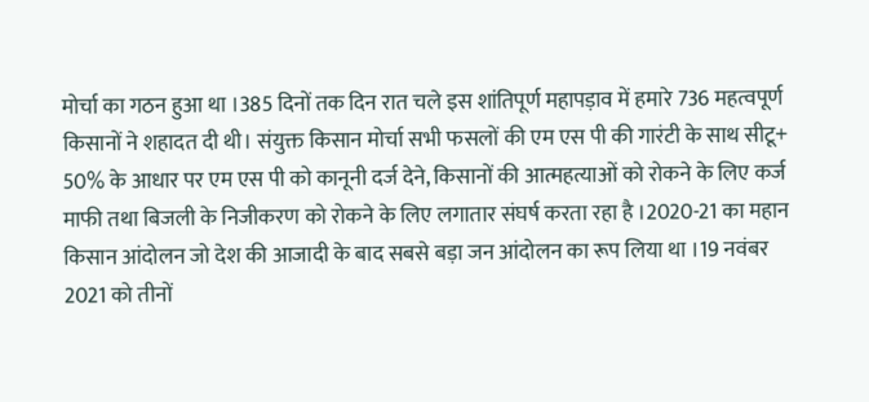मोर्चा का गठन हुआ था ।385 दिनों तक दिन रात चले इस शांतिपूर्ण महापड़ाव में हमारे 736 महत्वपूर्ण किसानों ने शहादत दी थी। संयुक्त किसान मोर्चा सभी फसलों की एम एस पी की गारंटी के साथ सीटू+ 50% के आधार पर एम एस पी को कानूनी दर्ज देने, किसानों की आत्महत्याओं को रोकने के लिए कर्ज माफी तथा बिजली के निजीकरण को रोकने के लिए लगातार संघर्ष करता रहा है ।2020-21 का महान किसान आंदोलन जो देश की आजादी के बाद सबसे बड़ा जन आंदोलन का रूप लिया था ।19 नवंबर 2021 को तीनों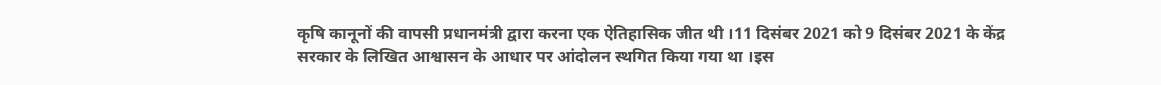कृषि कानूनों की वापसी प्रधानमंत्री द्वारा करना एक ऐतिहासिक जीत थी ।11 दिसंबर 2021 को 9 दिसंबर 2021 के केंद्र सरकार के लिखित आश्वासन के आधार पर आंदोलन स्थगित किया गया था ।इस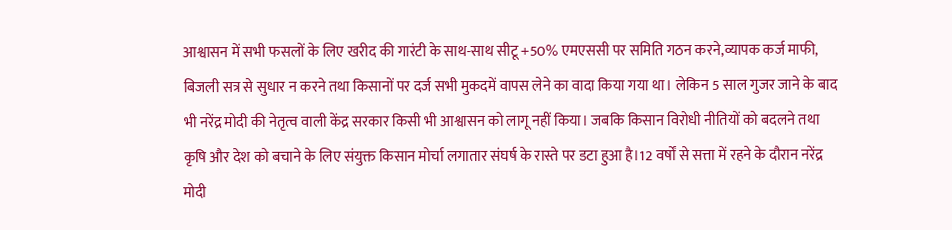आश्वासन में सभी फसलों के लिए खरीद की गारंटी के साथ-साथ सीटू +50% एमएससी पर समिति गठन करने,व्यापक कर्ज माफी, बिजली सत्र से सुधार न करने तथा किसानों पर दर्ज सभी मुकदमें वापस लेने का वादा किया गया था। लेकिन 5 साल गुजर जाने के बाद भी नरेंद्र मोदी की नेतृत्व वाली केंद्र सरकार किसी भी आश्वासन को लागू नहीं किया। जबकि किसान विरोधी नीतियों को बदलने तथा कृषि और देश को बचाने के लिए संयुक्त किसान मोर्चा लगातार संघर्ष के रास्ते पर डटा हुआ है।12 वर्षों से सत्ता में रहने के दौरान नरेंद्र मोदी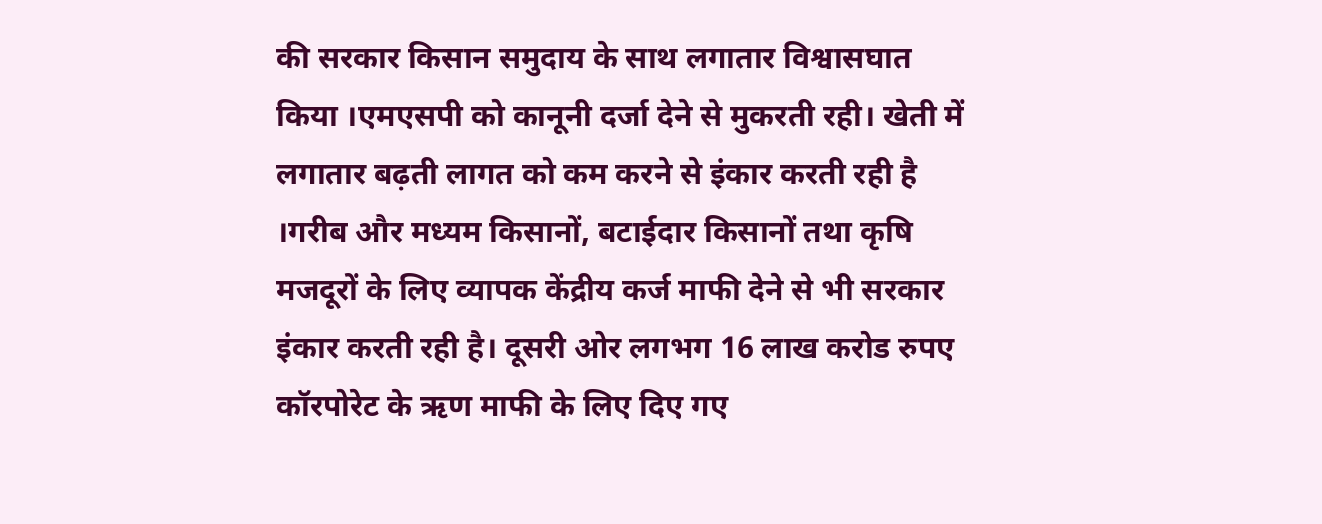की सरकार किसान समुदाय के साथ लगातार विश्वासघात किया ।एमएसपी को कानूनी दर्जा देने से मुकरती रही। खेती में लगातार बढ़ती लागत को कम करने से इंकार करती रही है ।गरीब और मध्यम किसानों, बटाईदार किसानों तथा कृषि मजदूरों के लिए व्यापक केंद्रीय कर्ज माफी देने से भी सरकार इंकार करती रही है। दूसरी ओर लगभग 16 लाख करोड रुपए कॉरपोरेट के ऋण माफी के लिए दिए गए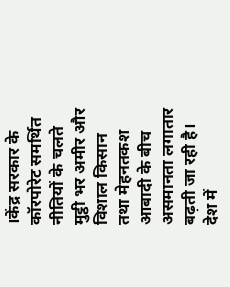।केंद्र सरकार के कॉरपोरेट समर्थित नीतियों के चलते मुट्ठी भर अमीर और विशाल किसान तथा मेहनतकश आबादी के बीच असमानता लगातार बढ़ती जा रही है। देश में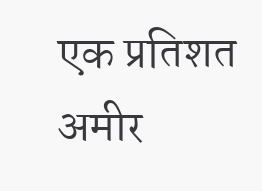एक प्रतिशत अमीर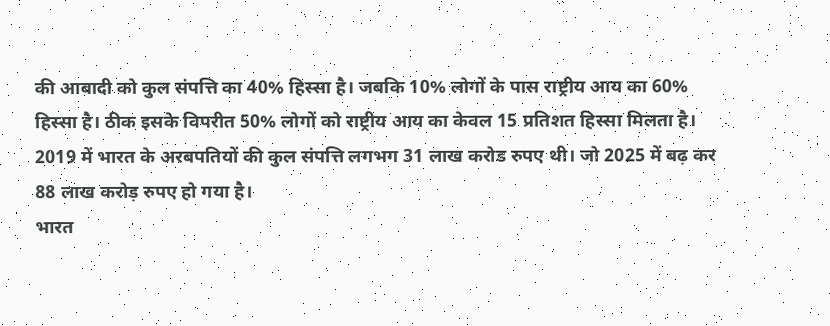की आबादी को कुल संपत्ति का 40% हिस्सा है। जबकि 10% लोगों के पास राष्ट्रीय आय का 60% हिस्सा है। ठीक इसके विपरीत 50% लोगों को राष्ट्रीय आय का केवल 15 प्रतिशत हिस्सा मिलता है। 2019 में भारत के अरबपतियों की कुल संपत्ति लगभग 31 लाख करोड रुपए थी। जो 2025 में बढ़ कर 88 लाख करोड़ रुपए हो गया है।
भारत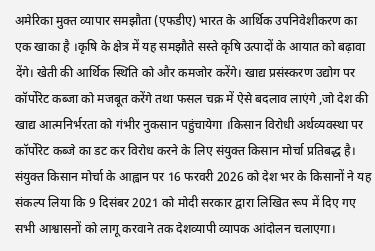अमेरिका मुक्त व्यापार समझौता (एफडीए) भारत के आर्थिक उपनिवेशीकरण का एक खाका है ।कृषि के क्षेत्र में यह समझौते सस्ते कृषि उत्पादों के आयात को बढ़ावा देंगे। खेती की आर्थिक स्थिति को और कमजोर करेंगे। खाद्य प्रसंस्करण उद्योग पर कॉर्पोरेट कब्जा को मजबूत करेंगे तथा फसल चक्र में ऐसे बदलाव लाएंगे ,जो देश की खाद्य आत्मनिर्भरता को गंभीर नुकसान पहुंचायेगा ।किसान विरोधी अर्थव्यवस्था पर कॉर्पोरेट कब्जे का डट कर विरोध करने के लिए संयुक्त किसान मोर्चा प्रतिबद्ध है।
संयुक्त किसान मोर्चा के आह्वान पर 16 फरवरी 2026 को देश भर के किसानों ने यह संकल्प लिया कि 9 दिसंबर 2021 को मोदी सरकार द्वारा लिखित रूप में दिए गए सभी आश्वासनों को लागू करवाने तक देशव्यापी व्यापक आंदोलन चलाएगा।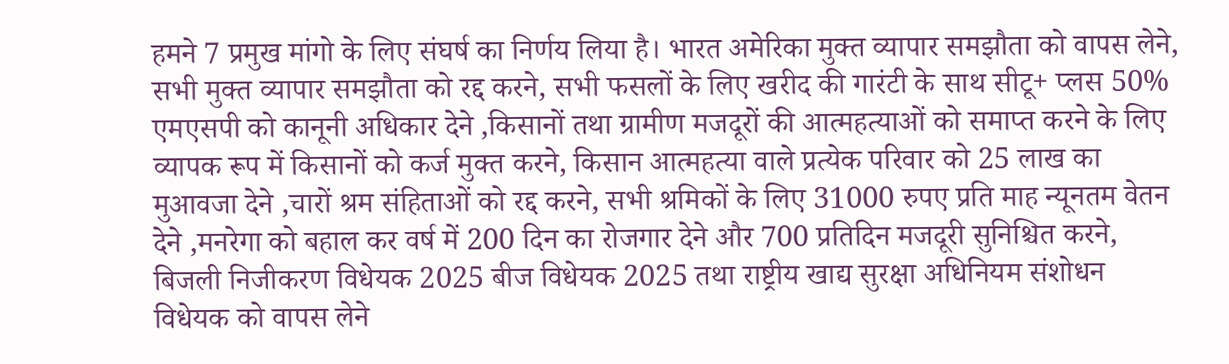हमने 7 प्रमुख मांगो के लिए संघर्ष का निर्णय लिया है। भारत अमेरिका मुक्त व्यापार समझौता को वापस लेने, सभी मुक्त व्यापार समझौता को रद्द करने, सभी फसलों के लिए खरीद की गारंटी के साथ सीटू+ प्लस 50% एमएसपी को कानूनी अधिकार देने ,किसानों तथा ग्रामीण मजदूरों की आत्महत्याओं को समाप्त करने के लिए व्यापक रूप में किसानों को कर्ज मुक्त करने, किसान आत्महत्या वाले प्रत्येक परिवार को 25 लाख का मुआवजा देने ,चारों श्रम संहिताओं को रद्द करने, सभी श्रमिकों के लिए 31000 रुपए प्रति माह न्यूनतम वेतन देने ,मनरेगा को बहाल कर वर्ष में 200 दिन का रोजगार देने और 700 प्रतिदिन मजदूरी सुनिश्चित करने, बिजली निजीकरण विधेयक 2025 बीज विधेयक 2025 तथा राष्ट्रीय खाद्य सुरक्षा अधिनियम संशोधन विधेयक को वापस लेने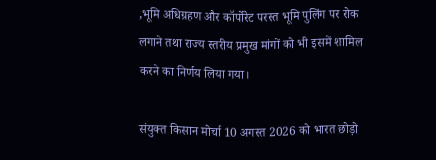,भूमि अधिग्रहण और कॉर्पोरेट परस्त भूमि पुलिंग पर रोक लगाने तथा राज्य स्तरीय प्रमुख मांगों को भी इसमें शामिल करने का निर्णय लिया गया।

संयुक्त किसान मोर्चा 10 अगस्त 2026 को भारत छोड़ो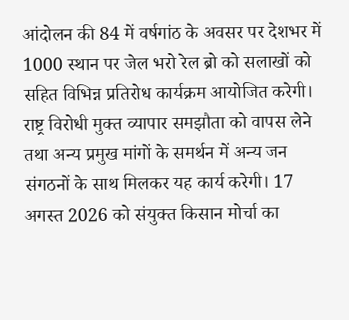आंदोलन की 84 में वर्षगांठ के अवसर पर देशभर में 1000 स्थान पर जेल भरो रेल ब्रो को सलाखों को सहित विभिन्न प्रतिरोध कार्यक्रम आयोजित करेगी। राष्ट्र विरोधी मुक्त व्यापार समझौता को वापस लेने तथा अन्य प्रमुख मांगों के समर्थन में अन्य जन संगठनों के साथ मिलकर यह कार्य करेगी। 17 अगस्त 2026 को संयुक्त किसान मोर्चा का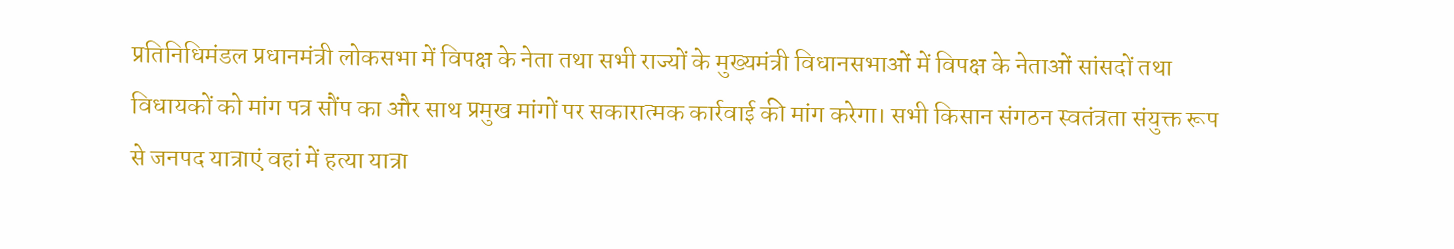प्रतिनिधिमंडल प्रधानमंत्री लोकसभा में विपक्ष के नेता तथा सभी राज्यों के मुख्यमंत्री विधानसभाओं में विपक्ष के नेताओं सांसदों तथा विधायकों को मांग पत्र सौंप का और साथ प्रमुख मांगों पर सकारात्मक कार्रवाई की मांग करेगा। सभी किसान संगठन स्वतंत्रता संयुक्त रूप से जनपद यात्राएं वहां में हत्या यात्रा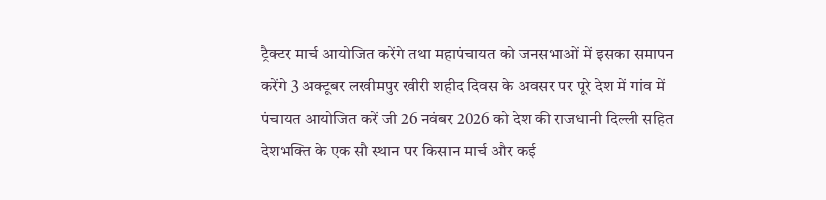ट्रैक्टर मार्च आयोजित करेंगे तथा महापंचायत को जनसभाओं में इसका समापन करेंगे 3 अक्टूबर लखीमपुर खीरी शहीद दिवस के अवसर पर पूरे देश में गांव में पंचायत आयोजित करें जी 26 नवंबर 2026 को देश की राजधानी दिल्ली सहित देशभक्ति के एक सौ स्थान पर किसान मार्च और कई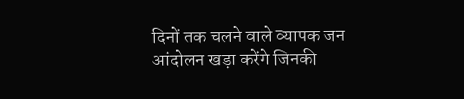दिनों तक चलने वाले व्यापक जन आंदोलन खड़ा करेंगे जिनकी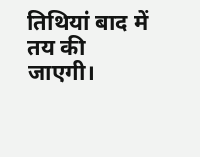तिथियां बाद में तय की जाएगी।